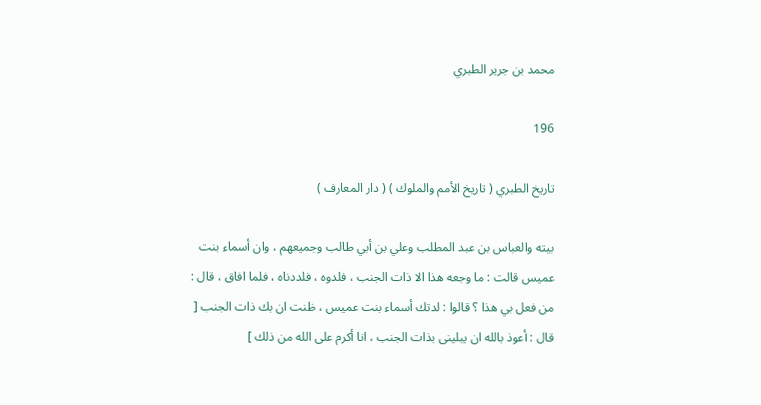محمد بن جرير الطبري

196

تاريخ الطبري ( تاريخ الأمم والملوك ) ( دار المعارف )

بيته والعباس بن عبد المطلب وعلي بن أبي طالب وجميعهم ، وان أسماء بنت عميس قالت : ما وجعه هذا الا ذات الجنب ، فلدوه ، فلددناه ، فلما افاق ، قال : من فعل بي هذا ؟ قالوا : لدتك أسماء بنت عميس ، ظنت ان بك ذات الجنب [ قال : أعوذ بالله ان يبلينى بذات الجنب ، انا أكرم على الله من ذلك ]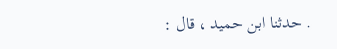. حدثنا ابن حميد ، قال :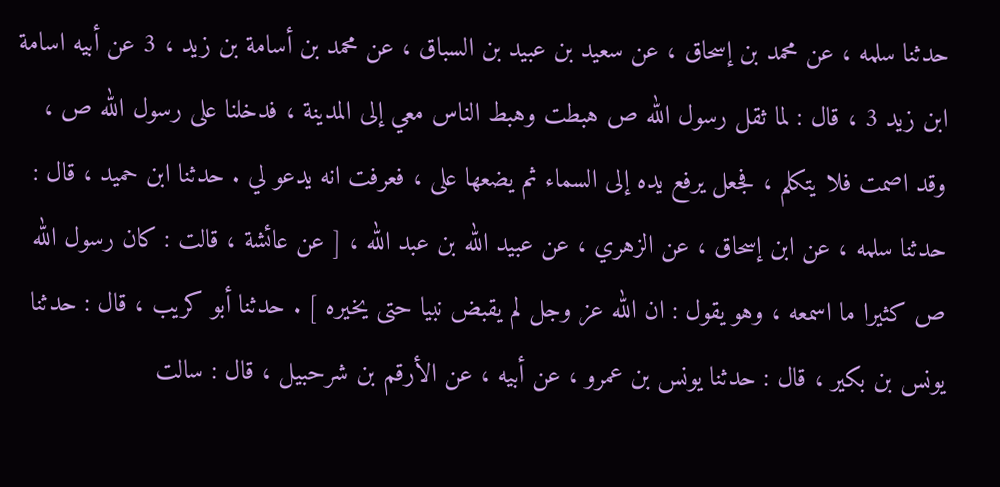حدثنا سلمه ، عن محمد بن إسحاق ، عن سعيد بن عبيد بن السباق ، عن محمد بن أسامة بن زيد ، 3 عن أبيه اسامة ابن زيد 3 ، قال : لما ثقل رسول الله ص هبطت وهبط الناس معي إلى المدينة ، فدخلنا على رسول الله ص ، وقد اصمت فلا يتكلم ، فجعل يرفع يده إلى السماء ثم يضعها على ، فعرفت انه يدعو لي . حدثنا ابن حميد ، قال : حدثنا سلمه ، عن ابن إسحاق ، عن الزهري ، عن عبيد الله بن عبد الله ، [ عن عائشة ، قالت : كان رسول الله ص كثيرا ما اسمعه ، وهو يقول : ان الله عز وجل لم يقبض نبيا حتى يخيره ] . حدثنا أبو كريب ، قال : حدثنا يونس بن بكير ، قال : حدثنا يونس بن عمرو ، عن أبيه ، عن الأرقم بن شرحبيل ، قال : سالت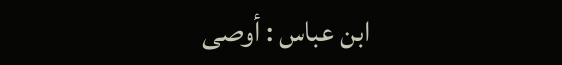ابن عباس : أوصى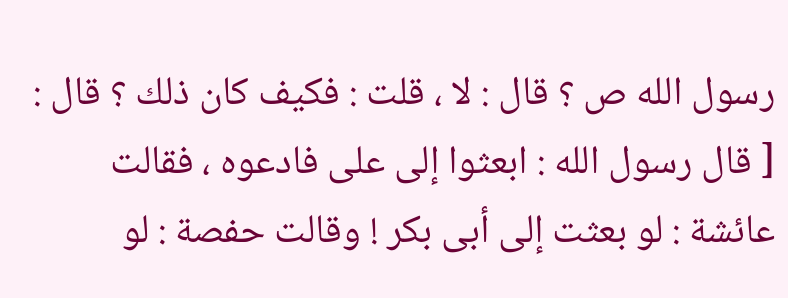رسول الله ص ؟ قال : لا ، قلت : فكيف كان ذلك ؟ قال : [ قال رسول الله : ابعثوا إلى على فادعوه ، فقالت عائشة : لو بعثت إلى أبى بكر ! وقالت حفصة : لو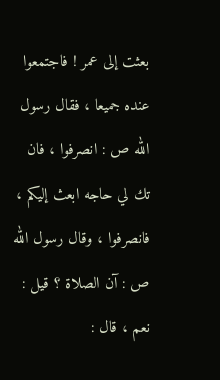بعثت إلى عمر ! فاجتمعوا عنده جميعا ، فقال رسول الله ص : انصرفوا ، فان تك لي حاجه ابعث إليكم ، فانصرفوا ، وقال رسول الله ص : آن الصلاة ؟ قيل : نعم ، قال :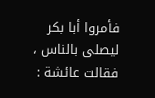فأمروا أبا بكر ليصلى بالناس ، فقالت عائشة :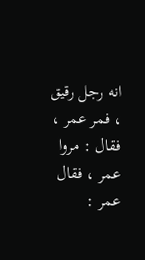انه رجل رقيق ، فمر عمر ، فقال : مروا عمر ، فقال عمر :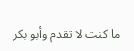ما كنت لا تقدم وأبو بكر